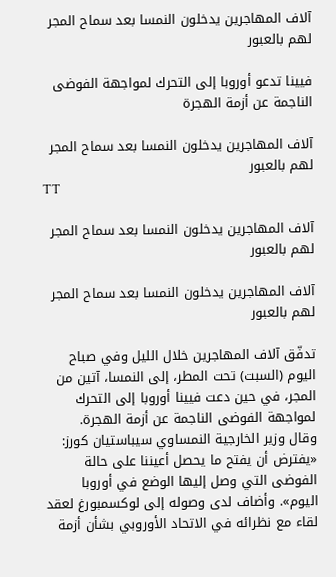آلاف المهاجرين يدخلون النمسا بعد سماح المجر لهم بالعبور

فيينا تدعو أوروبا إلى التحرك لمواجهة الفوضى الناجمة عن أزمة الهجرة

آلاف المهاجرين يدخلون النمسا بعد سماح المجر لهم بالعبور
TT

آلاف المهاجرين يدخلون النمسا بعد سماح المجر لهم بالعبور

آلاف المهاجرين يدخلون النمسا بعد سماح المجر لهم بالعبور

تدفّق آلاف المهاجرين خلال الليل وفي صباح اليوم (السبت) تحت المطر، إلى النمسا، آتين من المجر، في حين دعت فيينا أوروبا إلى التحرك لمواجهة الفوضى الناجمة عن أزمة الهجرة.
وقال وزير الخارجية النمساوي سيباستيان كورز: «يفترض أن يفتح ما يحصل أعيننا على حالة الفوضى التي وصل إليها الوضع في أوروبا اليوم». وأضاف لدى وصوله إلى لوكسمبورغ لعقد لقاء مع نظرائه في الاتحاد الأوروبي بشأن أزمة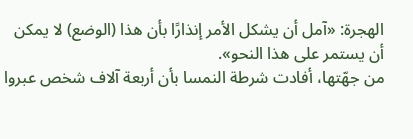الهجرة: «آمل أن يشكل الأمر إنذارًا بأن هذا (الوضع) لا يمكن أن يستمر على هذا النحو».
من جهّتها، أفادت شرطة النمسا بأن أربعة آلاف شخص عبروا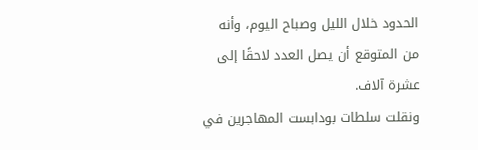الحدود خلال الليل وصباح اليوم، وأنه من المتوقع أن يصل العدد لاحقًا إلى عشرة آلاف.
ونقلت سلطات بودابست المهاجرين في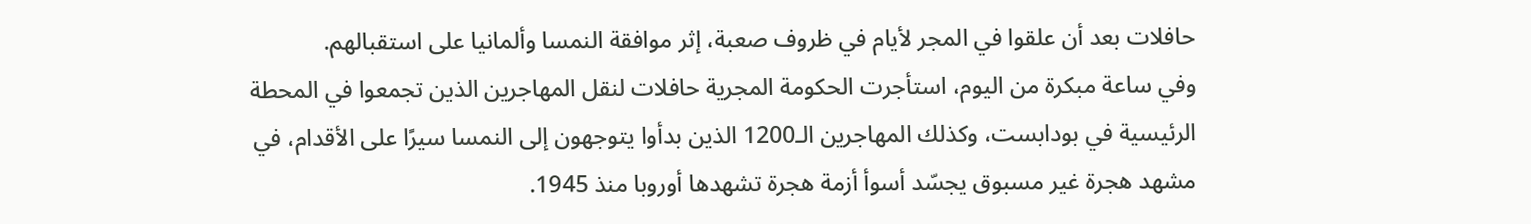حافلات بعد أن علقوا في المجر لأيام في ظروف صعبة، إثر موافقة النمسا وألمانيا على استقبالهم.
وفي ساعة مبكرة من اليوم، استأجرت الحكومة المجرية حافلات لنقل المهاجرين الذين تجمعوا في المحطة الرئيسية في بودابست، وكذلك المهاجرين الـ1200 الذين بدأوا يتوجهون إلى النمسا سيرًا على الأقدام، في مشهد هجرة غير مسبوق يجسّد أسوأ أزمة هجرة تشهدها أوروبا منذ 1945.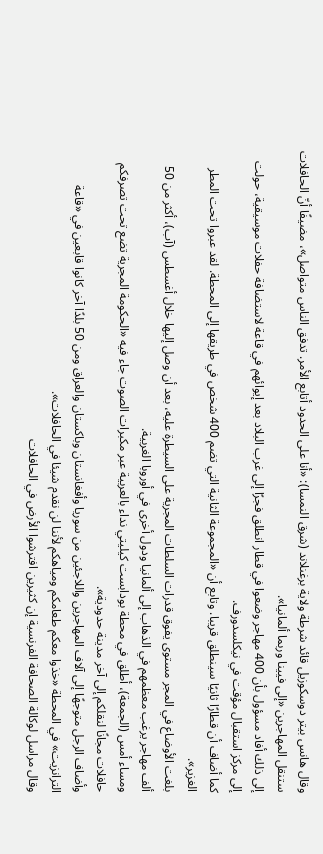وقال هانس بيتر دوسكوزيل قائد شرطة ولاية برغنلاند (شرق النمسا): «أنا على الحدود أتابع الأمر. تدفق الناس متواصل»، مضيفًا أنّ الحافلات ستنقل المهاجرين «إلى فيينا وربما ألمانيا».
إلى ذلك أفاد مسؤول بأن 400 مهاجر وضعوا في قطار انطلق فجرًا إلى غرب البلاد بعد إيوائهم في قاعة لاستضافة حفلات موسيقية، حولت إلى مركز استقبال مؤقت في نيكلسدورف.
كما أضاف أن قطارًا ثانيًا سينطلق قريبا. وتابع أن «المجموعة الثانية التي تضم 400 شخص في طريقها إلى المحطة. لقد عبروا تحت المطر الغزير».
بلغت الأوضاع في المجر مستوى يفوق قدرات السلطات المجرية على السيطرة عليه، بعد أن وصل إليها خلال أغسطس (آب)، أكثر من 50 ألف مهاجر يرغب معظمهم في الذهاب إلى ألمانيا ودول أخرى في أوروبا الغربية.
ومساء أمس (الجمعة)، أطلق في محطة بودابست كيليتي نداء بالعربية عبر مكبرات الصوت جاء فيه «الحكومة المجرية تضع تحت تصرفكم حافلات مجانًا لنقلكم إلى آخر مدينة حدودية».
وأضاف الرجل متوجهًا إلى آلاف المهاجرين واللاجئين من سوريا وأفغانستان وباكستان والعراق ومن 50 بلدًا آخر كانوا قابعين في «قاعة الترانزيت» في المحطة «خذوا معكم طعامكم ومياهكم لأننا لن نقدم شيئا في الحافلات».
وقال مراسل لوكالة الصحافة الفرنسية إن كثيرين افترشوا الأرض في الحافلات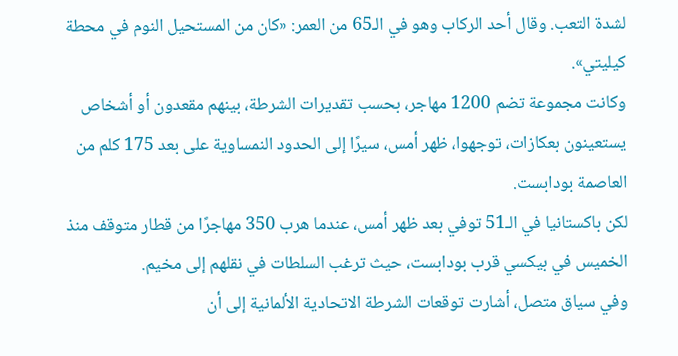لشدة التعب. وقال أحد الركاب وهو في الـ65 من العمر: «كان من المستحيل النوم في محطة كيليتي».
وكانت مجموعة تضم 1200 مهاجر، بحسب تقديرات الشرطة، بينهم مقعدون أو أشخاص يستعينون بعكازات، توجهوا، ظهر أمس، سيرًا إلى الحدود النمساوية على بعد 175 كلم من العاصمة بودابست.
لكن باكستانيا في الـ51 توفي بعد ظهر أمس، عندما هرب 350 مهاجرًا من قطار متوقف منذ الخميس في بيكسي قرب بودابست، حيث ترغب السلطات في نقلهم إلى مخيم.
وفي سياق متصل، أشارت توقعات الشرطة الاتحادية الألمانية إلى أن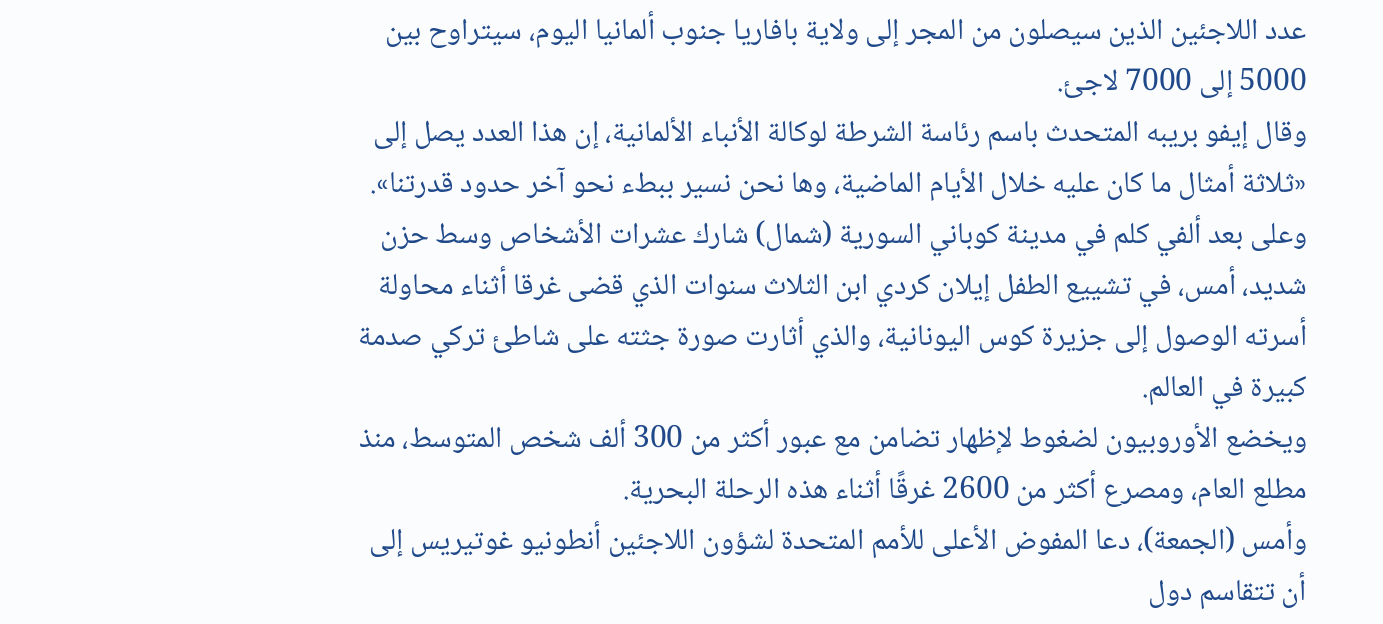عدد اللاجئين الذين سيصلون من المجر إلى ولاية بافاريا جنوب ألمانيا اليوم، سيتراوح بين 5000 إلى 7000 لاجئ.
وقال إيفو بريبه المتحدث باسم رئاسة الشرطة لوكالة الأنباء الألمانية، إن هذا العدد يصل إلى «ثلاثة أمثال ما كان عليه خلال الأيام الماضية، وها نحن نسير ببطء نحو آخر حدود قدرتنا».
وعلى بعد ألفي كلم في مدينة كوباني السورية (شمال) شارك عشرات الأشخاص وسط حزن شديد، أمس، في تشييع الطفل إيلان كردي ابن الثلاث سنوات الذي قضى غرقا أثناء محاولة أسرته الوصول إلى جزيرة كوس اليونانية، والذي أثارت صورة جثته على شاطئ تركي صدمة كبيرة في العالم.
ويخضع الأوروبيون لضغوط لإظهار تضامن مع عبور أكثر من 300 ألف شخص المتوسط، منذ مطلع العام، ومصرع أكثر من 2600 غرقًا أثناء هذه الرحلة البحرية.
وأمس (الجمعة)، دعا المفوض الأعلى للأمم المتحدة لشؤون اللاجئين أنطونيو غوتيريس إلى أن تتقاسم دول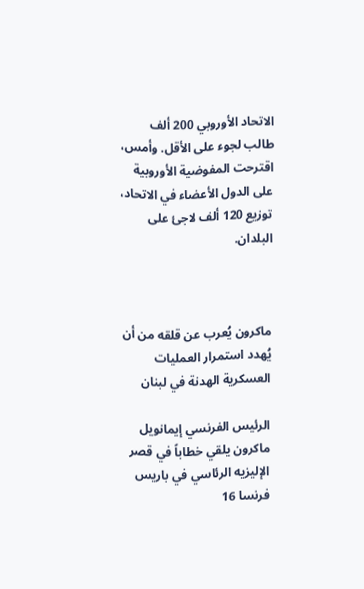الاتحاد الأوروبي 200 ألف طالب لجوء على الأقل. وأمس، اقترحت المفوضية الأوروبية على الدول الأعضاء في الاتحاد، توزيع 120 ألف لاجئ على البلدان.



ماكرون يُعرب عن قلقه من أن يُهدد استمرار العمليات العسكرية الهدنة في لبنان

الرئيس الفرنسي إيمانويل ماكرون يلقي خطاباً في قصر الإليزيه الرئاسي في باريس فرنسا 16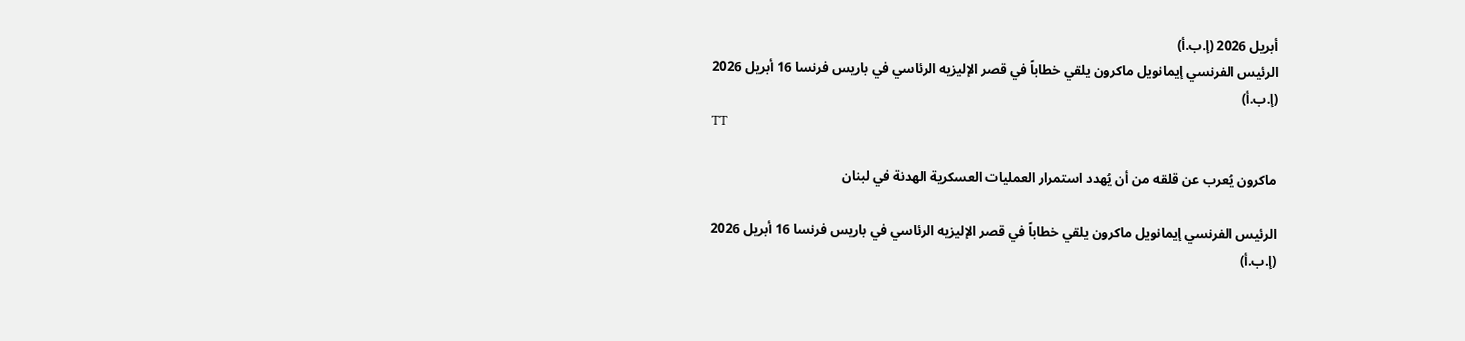أبريل 2026 (إ.ب.أ)
الرئيس الفرنسي إيمانويل ماكرون يلقي خطاباً في قصر الإليزيه الرئاسي في باريس فرنسا 16 أبريل 2026 (إ.ب.أ)
TT

ماكرون يُعرب عن قلقه من أن يُهدد استمرار العمليات العسكرية الهدنة في لبنان

الرئيس الفرنسي إيمانويل ماكرون يلقي خطاباً في قصر الإليزيه الرئاسي في باريس فرنسا 16 أبريل 2026 (إ.ب.أ)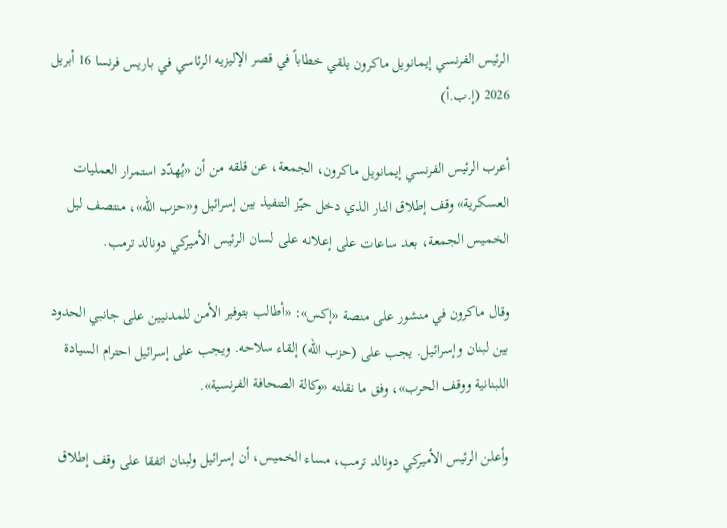الرئيس الفرنسي إيمانويل ماكرون يلقي خطاباً في قصر الإليزيه الرئاسي في باريس فرنسا 16 أبريل 2026 (إ.ب.أ)

أعرب الرئيس الفرنسي إيمانويل ماكرون، الجمعة، عن قلقه من أن «يُهدّد استمرار العمليات العسكرية» وقف إطلاق النار الذي دخل حيّز التنفيذ بين إسرائيل و«حزب الله»، منتصف ليل الخميس الجمعة، بعد ساعات على إعلانه على لسان الرئيس الأميركي دونالد ترمب.

وقال ماكرون في منشور على منصة «إكس»: «أطالب بتوفير الأمن للمدنيين على جانبي الحدود بين لبنان وإسرائيل. يجب على (حزب الله) إلقاء سلاحه. ويجب على إسرائيل احترام السيادة اللبنانية ووقف الحرب»، وفق ما نقلته «وكالة الصحافة الفرنسية».

وأعلن الرئيس الأميركي دونالد ترمب، مساء الخميس، أن إسرائيل ولبنان اتفقا على وقف إطلاق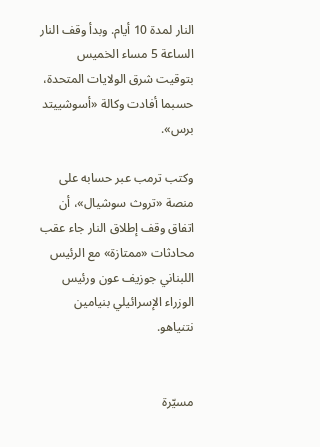النار لمدة 10 أيام. وبدأ وقف النار الساعة 5 مساء الخميس بتوقيت شرق الولايات المتحدة، حسبما أفادت وكالة «أسوشييتد برس».

وكتب ترمب عبر حسابه على منصة «تروث سوشيال»، أن اتفاق وقف إطلاق النار جاء عقب محادثات «ممتازة» مع الرئيس اللبناني جوزيف عون ورئيس الوزراء الإسرائيلي بنيامين نتنياهو.


مسيّرة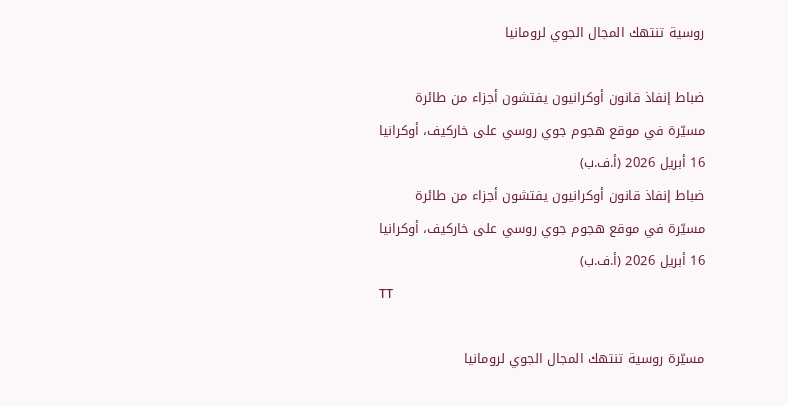روسية تنتهك المجال الجوي لرومانيا

ضباط إنفاذ قانون أوكرانيون يفتشون أجزاء من طائرة مسيّرة في موقع هجوم جوي روسي على خاركيف، أوكرانيا 16 أبريل 2026 (أ.ف.ب)
ضباط إنفاذ قانون أوكرانيون يفتشون أجزاء من طائرة مسيّرة في موقع هجوم جوي روسي على خاركيف، أوكرانيا 16 أبريل 2026 (أ.ف.ب)
TT

مسيّرة روسية تنتهك المجال الجوي لرومانيا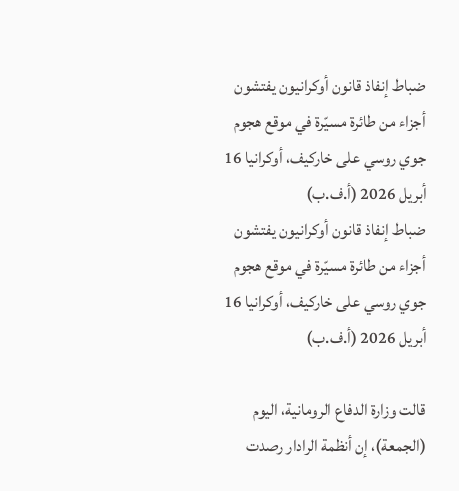ضباط إنفاذ قانون أوكرانيون يفتشون أجزاء من طائرة مسيّرة في موقع هجوم جوي روسي على خاركيف، أوكرانيا 16 أبريل 2026 (أ.ف.ب)
ضباط إنفاذ قانون أوكرانيون يفتشون أجزاء من طائرة مسيّرة في موقع هجوم جوي روسي على خاركيف، أوكرانيا 16 أبريل 2026 (أ.ف.ب)

قالت وزارة الدفاع الرومانية، اليوم (الجمعة)، إن أنظمة الرادار رصدت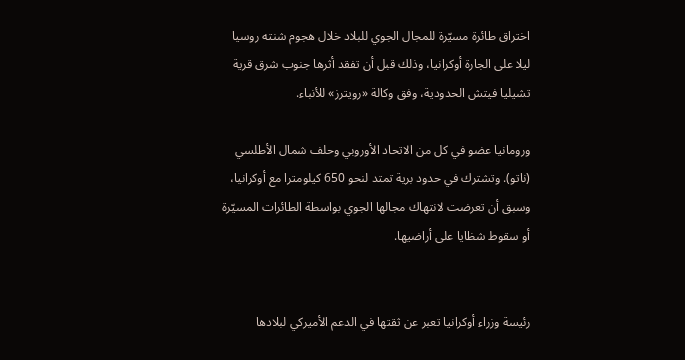اختراق طائرة مسيّرة للمجال الجوي للبلاد خلال هجوم شنته روسيا ليلا على الجارة أوكرانيا، وذلك قبل أن تفقد أثرها جنوب شرق قرية تشيليا فيتش الحدودية، وفق وكالة «رويترز» للأنباء.

ورومانيا عضو في كل من الاتحاد الأوروبي وحلف شمال الأطلسي (ناتو). وتشترك في حدود برية تمتد لنحو 650 كيلومترا مع أوكرانيا، وسبق أن تعرضت لانتهاك مجالها الجوي بواسطة الطائرات المسيّرة أو سقوط شظايا على أراضيها.


رئيسة وزراء أوكرانيا تعبر عن ثقتها في الدعم الأميركي لبلادها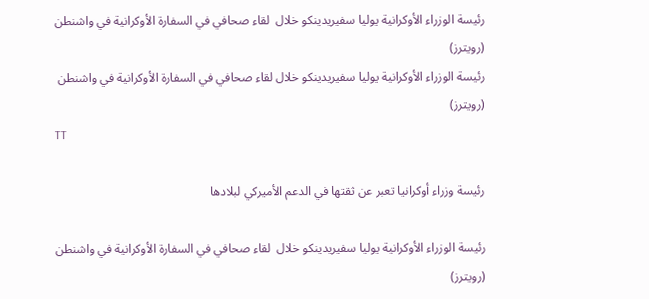رئيسة الوزراء الأوكرانية يوليا سفيريدينكو خلال  لقاء صحافي في السفارة الأوكرانية في واشنطن  (رويترز)
رئيسة الوزراء الأوكرانية يوليا سفيريدينكو خلال لقاء صحافي في السفارة الأوكرانية في واشنطن (رويترز)
TT

رئيسة وزراء أوكرانيا تعبر عن ثقتها في الدعم الأميركي لبلادها

رئيسة الوزراء الأوكرانية يوليا سفيريدينكو خلال  لقاء صحافي في السفارة الأوكرانية في واشنطن  (رويترز)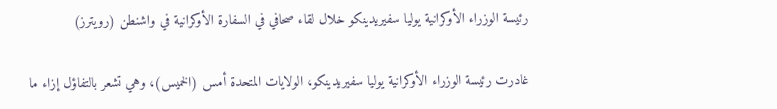رئيسة الوزراء الأوكرانية يوليا سفيريدينكو خلال لقاء صحافي في السفارة الأوكرانية في واشنطن (رويترز)

غادرت رئيسة الوزراء الأوكرانية يوليا سفيريدينكو، الولايات المتحدة أمس (الخميس)، وهي تشعر بالتفاؤل إزاء ما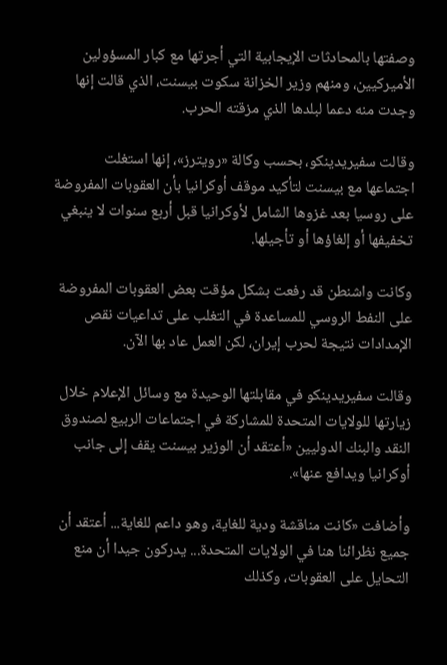وصفتها بالمحادثات الإيجابية التي أجرتها مع كبار المسؤولين الأميركيين، ومنهم وزير الخزانة سكوت بيسنت، الذي قالت إنها وجدت منه دعما لبلدها الذي مزقته الحرب.

وقالت سفيريدينكو، بحسب وكالة «رويترز»، إنها استغلت اجتماعها مع بيسنت لتأكيد موقف أوكرانيا بأن العقوبات المفروضة على روسيا بعد غزوها الشامل لأوكرانيا قبل أربع سنوات لا ينبغي تخفيفها ‌أو إلغاؤها أو تأجيلها.

وكانت ‌واشنطن قد رفعت بشكل مؤقت ‌بعض العقوبات المفروضة على النفط الروسي للمساعدة في التغلب على تداعيات نقص الإمدادات نتيجة لحرب إيران، لكن العمل عاد بها الآن.

وقالت سفيريدينكو في مقابلتها الوحيدة مع وسائل الإعلام خلال زيارتها للولايات المتحدة للمشاركة في اجتماعات الربيع لصندوق النقد والبنك الدوليين «أعتقد أن الوزير بيسنت يقف إلى جانب أوكرانيا ويدافع عنها».

وأضافت «كانت مناقشة ودية ‌للغاية، وهو داعم ‌للغاية... أعتقد أن جميع نظرائنا هنا في الولايات المتحدة... يدركون ‌جيدا أن منع التحايل على العقوبات، وكذلك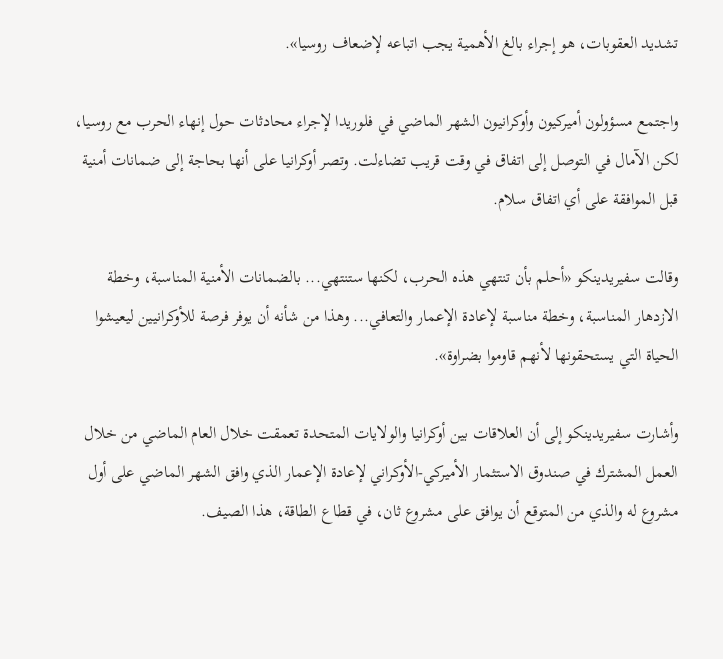تشديد ‌العقوبات، هو إجراء بالغ الأهمية يجب اتباعه لإضعاف روسيا».

واجتمع مسؤولون أميركيون وأوكرانيون الشهر الماضي في فلوريدا لإجراء محادثات حول إنهاء الحرب مع روسيا، لكن الآمال في ‌التوصل إلى اتفاق في وقت قريب تضاءلت. وتصر أوكرانيا على أنها بحاجة إلى ضمانات أمنية قبل الموافقة على أي اتفاق سلام.

وقالت سفيريدينكو «أحلم بأن تنتهي هذه الحرب، لكنها ستنتهي... بالضمانات الأمنية المناسبة، وخطة الازدهار المناسبة، وخطة مناسبة لإعادة الإعمار والتعافي... وهذا من شأنه أن يوفر فرصة للأوكرانيين ليعيشوا الحياة التي يستحقونها لأنهم قاوموا بضراوة».

وأشارت سفيريدينكو إلى أن العلاقات بين أوكرانيا والولايات المتحدة تعمقت خلال العام الماضي من خلال العمل المشترك في صندوق الاستثمار الأميركي-الأوكراني لإعادة الإعمار الذي وافق الشهر الماضي على أول مشروع له والذي من المتوقع أن يوافق على مشروع ثان، في قطاع الطاقة، هذا الصيف.